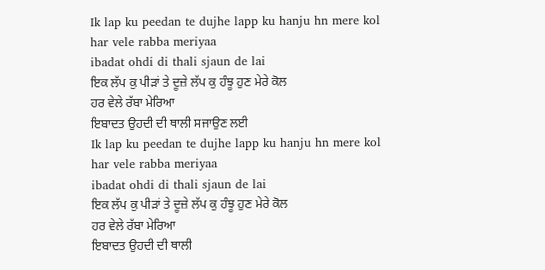Ik lap ku peedan te dujhe lapp ku hanju hn mere kol
har vele rabba meriyaa
ibadat ohdi di thali sjaun de lai
ਇਕ ਲੱਪ ਕੁ ਪੀੜਾਂ ਤੇ ਦੂਜ਼ੇ ਲੱਪ ਕੁ ਹੰਝੂ ਹੁਣ ਮੇਰੇ ਕੋਲ
ਹਰ ਵੇਲੇ ਰੱਬਾ ਮੇਰਿਆ
ਇਬਾਦਤ ਉਹਦੀ ਦੀ ਥਾਲੀ ਸਜਾਉਣ ਲਈ
Ik lap ku peedan te dujhe lapp ku hanju hn mere kol
har vele rabba meriyaa
ibadat ohdi di thali sjaun de lai
ਇਕ ਲੱਪ ਕੁ ਪੀੜਾਂ ਤੇ ਦੂਜ਼ੇ ਲੱਪ ਕੁ ਹੰਝੂ ਹੁਣ ਮੇਰੇ ਕੋਲ
ਹਰ ਵੇਲੇ ਰੱਬਾ ਮੇਰਿਆ
ਇਬਾਦਤ ਉਹਦੀ ਦੀ ਥਾਲੀ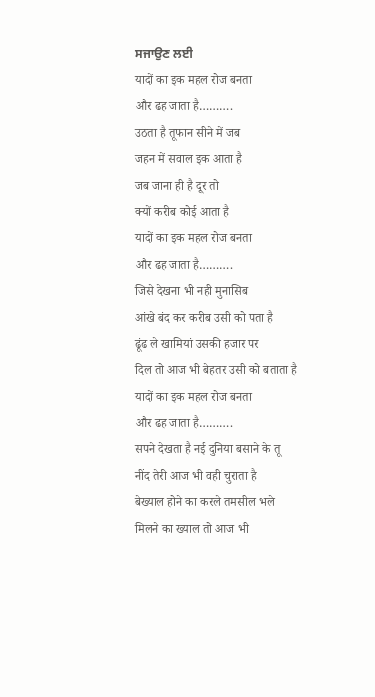ਸਜਾਉਣ ਲਈ
यादों का इक महल रोज बनता
और ढह जाता है……….
उठता है तूफान सीने में जब
जहन में सवाल इक आता है
जब जाना ही है दूर तो
क्यों करीब कोई आता है
यादों का इक महल रोज बनता
और ढह जाता है……….
जिसे देखना भी नही मुनासिब
आंखे बंद कर करीब उसी को पता है
ढूंढ ले खामियां उसकी हजार पर
दिल तो आज भी बेहतर उसी को बताता है
यादों का इक महल रोज बनता
और ढह जाता है……….
सपने देखता है नई दुनिया बसाने के तू
नींद तेरी आज भी वही चुराता है
बेख्याल होने का करले तमसील भले
मिलने का ख्याल तो आज भी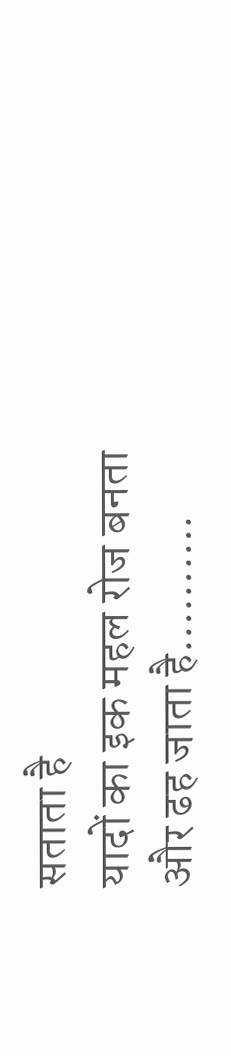सताता है
यादों का इक महल रोज बनता
और ढह जाता है……….